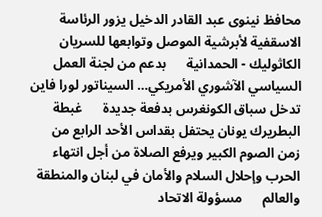محافظ نينوى عبد القادر الدخيل يزور الرئاسة الاسقفية لأبرشية الموصل وتوابعها للسريان الكاثوليك - الحمدانية      بدعم من لجنة العمل السياسي الآشوري الأمريكي… السيناتور لورا فاين تدخل سباق الكونغرس بدفعة جديدة      غبطة البطريرك يونان يحتفل بقداس الأحد الرابع من زمن الصوم الكبير ويرفع الصلاة من أجل انتهاء الحرب وإحلال السلام والأمان في لبنان والمنطقة والعالم      مسؤولة الاتحاد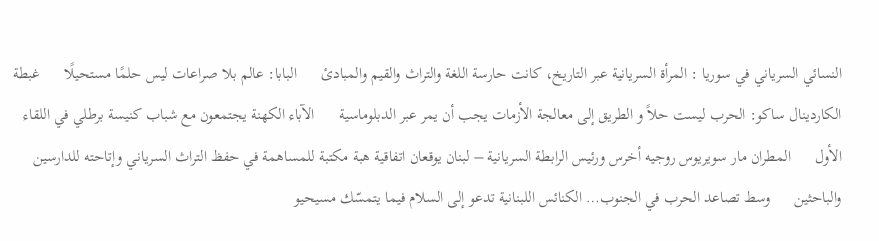النسائي السرياني في سوريا : المرأة السريانية عبر التاريخ، كانت حارسة اللغة والتراث والقيم والمبادئ      البابا: عالم بلا صراعات ليس حلمًا مستحيلًا      غبطة الكاردينال ساكو: الحرب ليست حلاً و الطريق إلى معالجة الأزمات يجب أن يمر عبر الدبلوماسية      الآباء الكهنة يجتمعون مع شباب كنيسة برطلي في اللقاء الأول      المطران مار سويريوس روجيه أخرس ورئيس الرابطة السريانية – لبنان يوقعان اتفاقية هبة مكتبة للمساهمة في حفظ التراث السرياني وإتاحته للدارسين والباحثين      وسط تصاعد الحرب في الجنوب… الكنائس اللبنانية تدعو إلى السلام فيما يتمسّك مسيحيو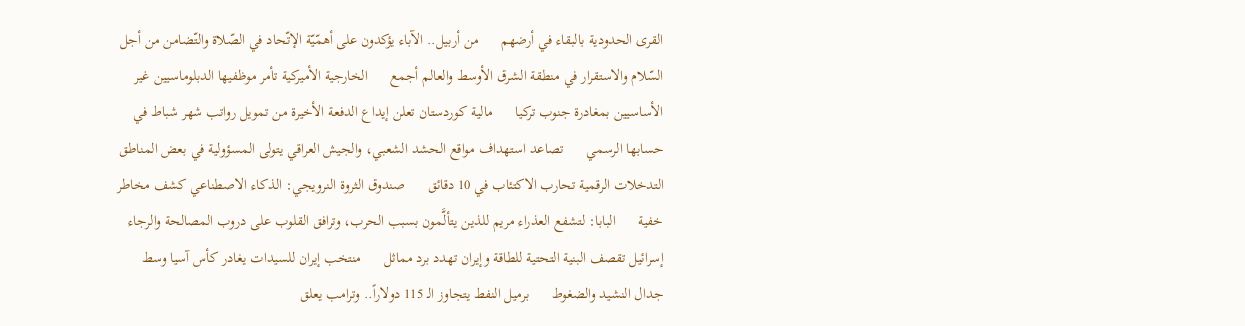القرى الحدودية بالبقاء في أرضهم      من أربيل.. الآباء يؤكدون على أهمّيّة الإتّحاد في الصّلاة والتّضامن من أجل السّلام والاستقرار في منطقة الشرق الأوسط والعالم أجمع      الخارجية الأميركية تأمر موظفيها الدبلوماسيين غير الأساسيين بمغادرة جنوب تركيا      مالية كوردستان تعلن إيداع الدفعة الأخيرة من تمويل رواتب شهر شباط في حسابها الرسمي      تصاعد استهداف مواقع الحشد الشعبي، والجيش العراقي يتولى المسؤولية في بعض المناطق      التدخلات الرقمية تحارب الاكتئاب في 10 دقائق      صندوق الثروة النرويجي: الذكاء الاصطناعي كشف مخاطر خفية      البابا: لتشفع العذراء مريم للذين يتألَّمون بسبب الحرب، وترافق القلوب على دروب المصالحة والرجاء      إسرائيل تقصف البنية التحتية للطاقة وإيران تهدد برد مماثل      منتخب إيران للسيدات يغادر كأس آسيا وسط جدال النشيد والضغوط      برميل النفط يتجاوز الـ 115 دولاراً.. وترامب يعلق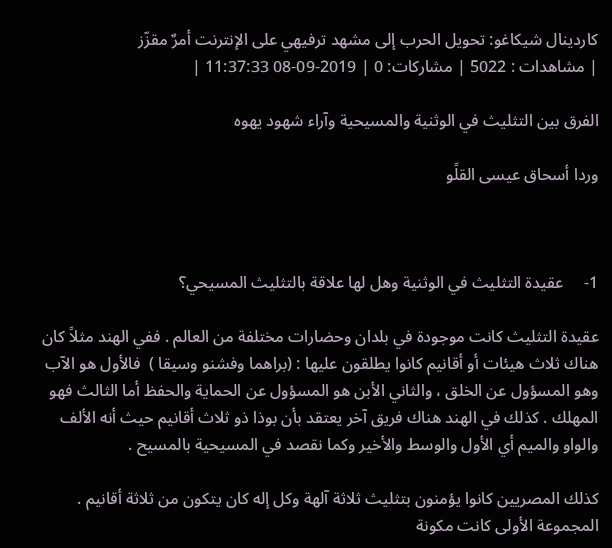كاردينال شيكاغو: تحويل الحرب إلى مشهد ترفيهي على الإنترنت أمرٌ مقزّز
| مشاهدات : 5022 | مشاركات: 0 | 2019-09-08 11:37:33 |

الفرق بين التثليث في الوثنية والمسيحية وآراء شهود يهوه

وردا أسحاق عيسى القلًو



1-     عقيدة التثليث في الوثنية وهل لها علاقة بالتثليث المسيحي؟

عقيدة التثليث كانت موجودة في بلدان وحضارات مختلفة من العالم . ففي الهند مثلاً كان هناك ثلاث هيئات أو أقانيم كانوا يطلقون عليها : (براهما وفشنو وسيقا )  فالأول هو الآب وهو المسؤول عن الخلق ، والثاني الأبن هو المسؤول عن الحماية والحفظ أما الثالث فهو المهلك . كذلك في الهند هناك فريق آخر يعتقد بأن بوذا ذو ثلاث أقانيم حيث أنه الألف والواو والميم أي الأول والوسط والأخير وكما نقصد في المسيحية بالمسيح .

كذلك المصريين كانوا يؤمنون بتثليث ثلاثة آلهة وكل إله كان يتكون من ثلاثة أقانيم . المجموعة الأولى كانت مكونة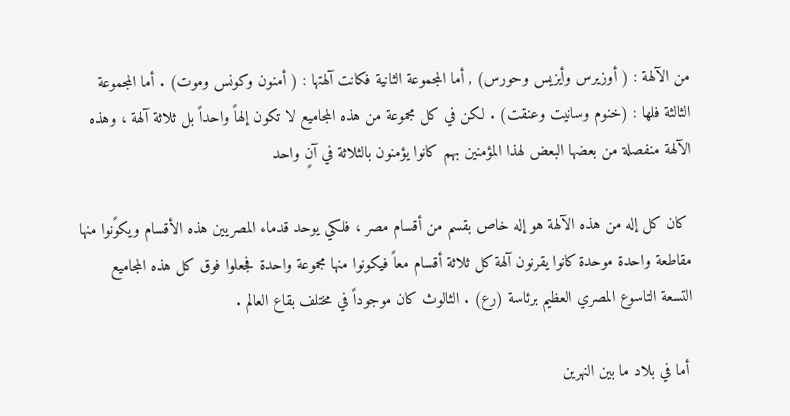من الآلهة : ( أوزيرس وأيزيس وحورس) , أما المجموعة الثانية فكانت آلهتها : ( أمنون وكونس وموت) . أما المجموعة الثالثة فلها : (خنوم وسانيت وعنقت) . لكن في كل مجموعة من هذه المجاميع لا تكون إلهاً واحداً بل ثلاثة آلهة ، وهذه الآلهة منفصلة من بعضها البعض لهذا المؤمنين بهم كانوا يؤمنون بالثلاثة في آنٍ واحد

 كان كل إله من هذه الآلهة هو إله خاص بقسم من أقسام مصر ، فلكي يوحد قدماء المصريين هذه الأقسام ويكوًنوا منها مقاطعة واحدة موحدة كانوا يقرنون آلهة كل ثلاثة أقسام معاً فيكونوا منها مجموعة واحدة فجعلوا فوق كل هذه المجاميع التسعة التاسوع المصري العظيم برئاسة (رع) . الثالوث كان موجوداً في مختلف بقاع العالم .

 أما في بلاد ما بين النهرين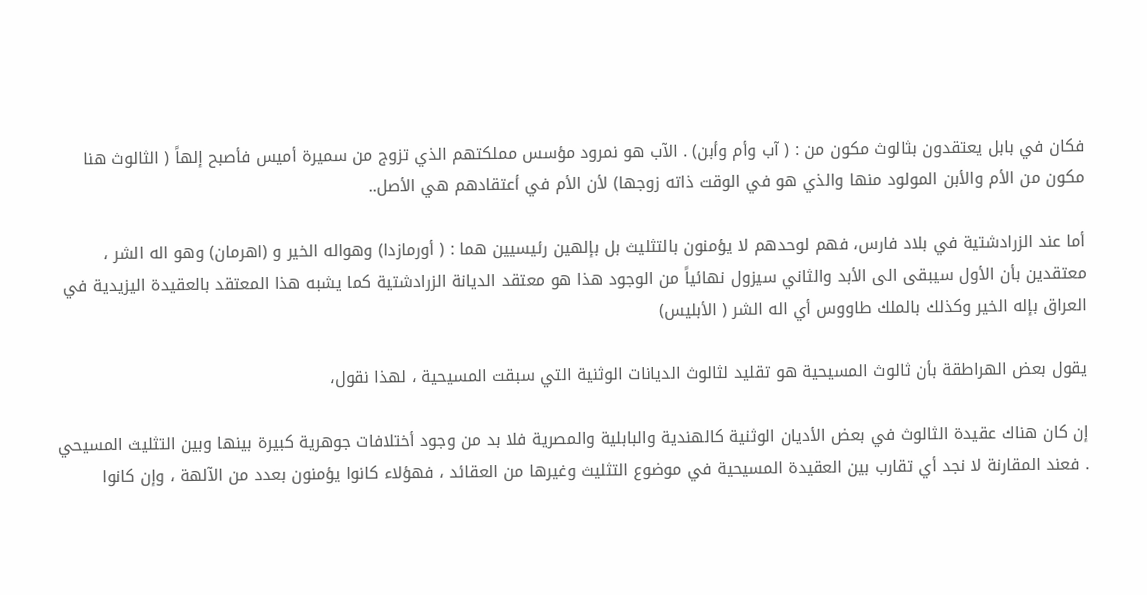فكان في بابل يعتقدون بثالوث مكون من : ( آب وأم وأبن) . الآب هو نمرود مؤسس مملكتهم الذي تزوج من سميرة أميس فأصبح إلهاً ( الثالوث هنا مكون من الأم والأبن المولود منها والذي هو في الوقت ذاته زوجها) لأن الأم في أعتقادهم هي الأصل..

أما عند الزرادشتية في بلاد فارس، فهم لوحدهم لا يؤمنون بالتثليث بل بإلهين رئيسيين هما : ( أورمازدا) وهواله الخير و (اهرمان) وهو اله الشر ، معتقدين بأن الأول سيبقى الى الأبد والثاني سيزول نهائياً من الوجود هذا هو معتقد الديانة الزرادشتية كما يشبه هذا المعتقد بالعقيدة اليزيدية في العراق بإله الخير وكذلك بالملك طاووس أي اله الشر ( الأبليس)

يقول بعض الهراطقة بأن ثالوث المسيحية هو تقليد لثالوث الديانات الوثنية التي سبقت المسيحية ، لهذا نقول،

إن كان هناك عقيدة الثالوث في بعض الأديان الوثنية كالهندية والبابلية والمصرية فلا بد من وجود أختلافات جوهرية كبيرة بينها وبين التثليث المسيحي  . فعند المقارنة لا نجد أي تقارب بين العقيدة المسيحية في موضوع التثليث وغيرها من العقائد ، فهؤلاء كانوا يؤمنون بعدد من الآلهة ، وإن كانوا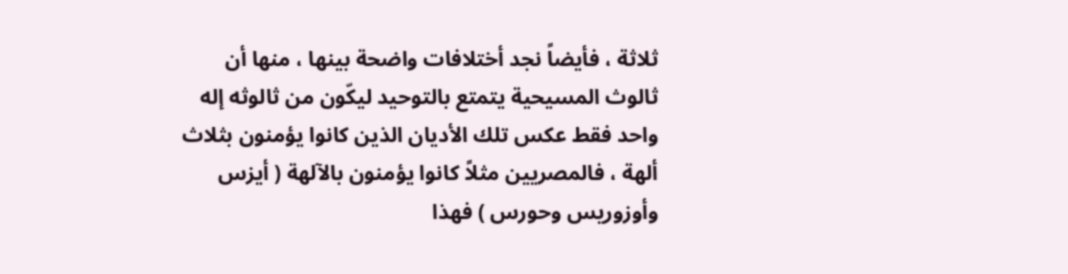ثلاثة ، فأيضاً نجد أختلافات واضحة بينها ، منها أن ثالوث المسيحية يتمتع بالتوحيد ليكّون من ثالوثه إله واحد فقط عكس تلك الأديان الذين كانوا يؤمنون بثلاث ألهة ، فالمصريين مثلاً كانوا يؤمنون بالآلهة ( أيزس وأوزوريس وحورس ) فهذا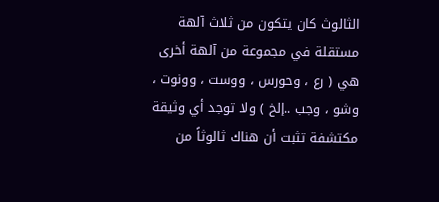الثالوث كان يتكون من ثلاث آلهة مستقلة في مجموعة من آلهة أخرى هي ( رع ، وحورس ، ووست ، وونوت ، وشو ، وجب ..إلخ ) ولا توجد أي وثيقة مكتشفة تثبت أن هناك ثالوثاً من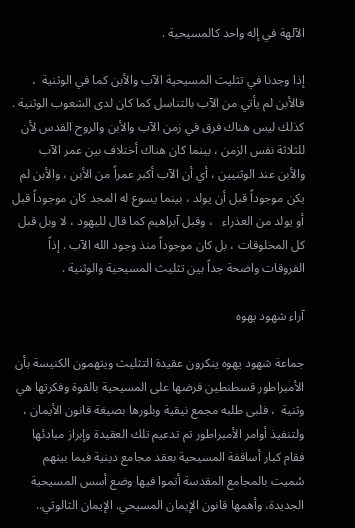الآلهة في إله واحد كالمسيحية .

إذا وجدنا في تثليث المسيحية الآب والأبن كما في الوثنية  ، فالأبن لم يأتي من الآب بالتناسل كما كان لدى الشعوب الوثنية .  كذلك ليس هناك فرق في زمن الآب والأبن والروح القدس لأن للثلاثة نفس الزمن ، بينما كان هناك أختلاف بين عمر الآب والأبن عند الوثنيين ، أي أن الآب أكبر عمراً من الأبن ، والأبن لم يكن موجوداً قبل أن يولد ، بينما يسوع له المجد كان موجوداً قبل أو يولد من العذراء   ، وقبل آبراهيم كما قال لليهود ، لا وبل قبل كل المخلوقات ، بل كان موجوداً منذ وجود الله الآب . إذاً الفروقات واضحة جداً بين تثليث المسيحية والوثنية .

آراء شهود يهوه

جماعة شهود يهوه ينكرون عقيدة التثليث ويتهمون الكنيسة بأن الأمبراطور قسطنطين فرضها على المسيحية بالقوة وفكرتها هي وثنية  ، فلبى طلبه مجمع نيقية وبلورها بصيغة قانون الأيمان ، ولتنفيذ أوامر الأمبراطور تم تدعيم تلك العقيدة وإبراز مبادئها  فقام كبار أساقفة المسيحية بعقد مجامع دينية فيما بينهم سُميت بالمجامع المقدسة أتموا فيها وضع أسس المسيحية الجديدة، وأهمها قانون الإيمان المسيحي. الإيمان الثالوثي..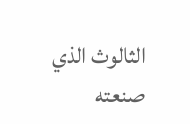الثالوث الذي صنعته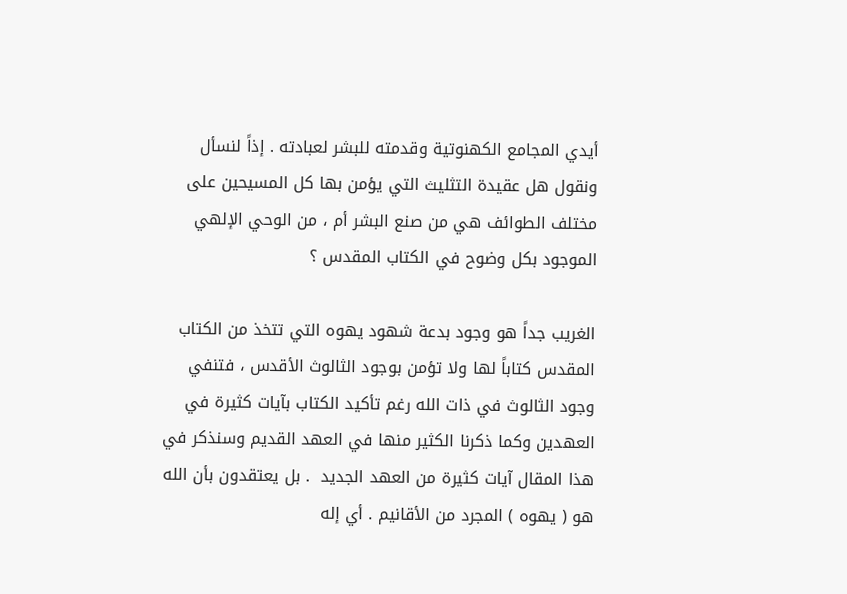أيدي المجامع الكهنوتية وقدمته للبشر لعبادته . إذاً لنسأل ونقول هل عقيدة التثليث التي يؤمن بها كل المسيحين على مختلف الطوائف هي من صنع البشر أم ، من الوحي الإلهي الموجود بكل وضوح في الكتاب المقدس ؟

الغريب جداً هو وجود بدعة شهود يهوه التي تتخذ من الكتاب المقدس كتاباً لها ولا تؤمن بوجود الثالوث الأقدس ، فتنفي وجود الثالوث في ذات الله رغم تأكيد الكتاب بآيات كثيرة في العهدين وكما ذكرنا الكثير منها في العهد القديم وسنذكر في هذا المقال آيات كثيرة من العهد الجديد  . بل يعتقدون بأن الله هو ( يهوه ) المجرد من الأقانيم . أي إله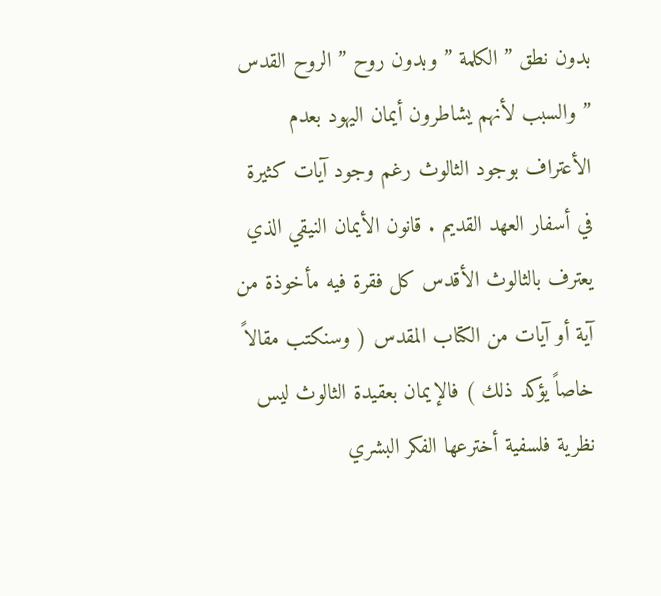بدون نطق ” الكلمة ” وبدون روح ” الروح القدس ” والسبب لأنهم يشاطرون أيمان اليهود بعدم الأعتراف بوجود الثالوث رغم وجود آيات كثيرة في أسفار العهد القديم . قانون الأيمان النيقي الذي يعترف بالثالوث الأقدس كل فقرة فيه مأخوذة من آية أو آيات من الكتاب المقدس ( وسنكتب مقالاً خاصاً يؤكد ذلك ) فالإيمان بعقيدة الثالوث ليس نظرية فلسفية أخترعها الفكر البشري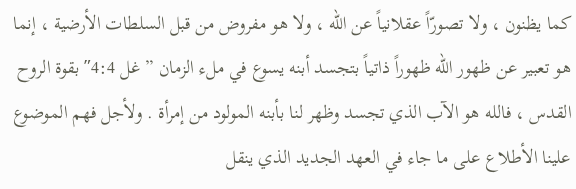كما يظنون ، ولا تصورّاً عقلانياً عن الله ، ولا هو مفروض من قبل السلطات الأرضية ، إنما هو تعبير عن ظهور الله ظهوراً ذاتياً بتجسد أبنه يسوع في ملء الزمان ” غل 4:4″ بقوة الروح القدس ، فالله هو الآب الذي تجسد وظهر لنا بأبنه المولود من إمرأة . ولأجل فهم الموضوع علينا الأطلاع على ما جاء في العهد الجديد الذي ينقل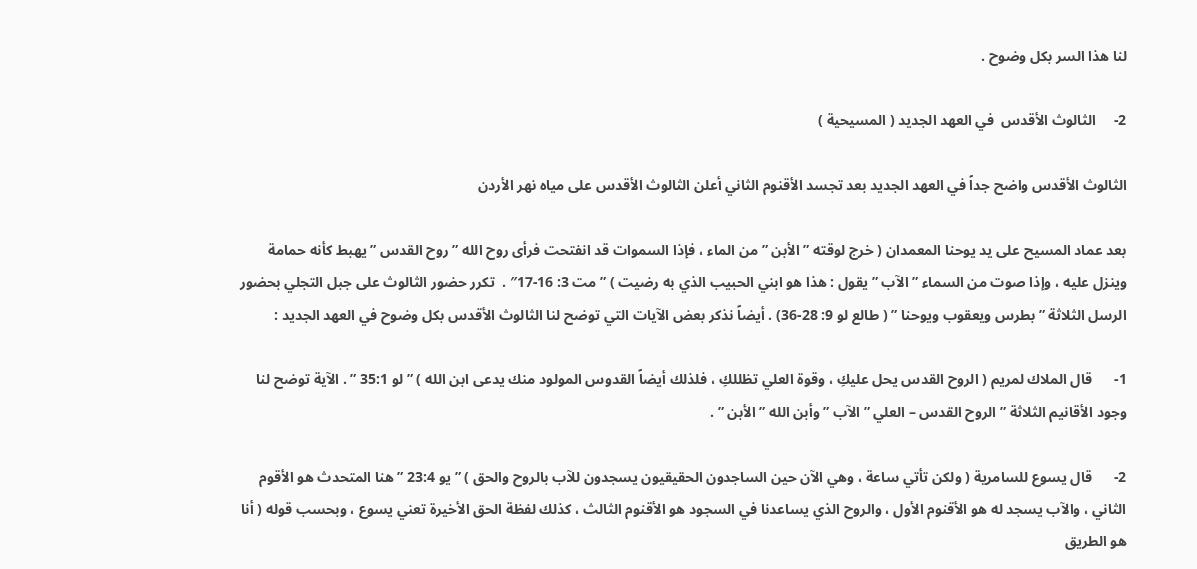لنا هذا السر بكل وضوح .

2-     الثالوث الأقدس  في العهد الجديد ( المسيحية )

الثالوث الأقدس واضح جداً في العهد الجديد بعد تجسد الأقنوم الثاني أعلن الثالوث الأقدس على مياه نهر الأردن

بعد عماد المسيح على يد يوحنا المعمدان ( خرج لوقته ” الأبن ” من الماء ، فإذا السموات قد انفتحت فرأى روح الله ” روح القدس ” يهبط كأنه حمامة وينزل عليه ، وإذا صوت من السماء ” الآب ” يقول : هذا هو ابني الحبيب الذي به رضيت ) ” مت 3: 16-17″ .  تكرر حضور الثالوث على جبل التجلي بحضور الرسل الثلاثة ” بطرس ويعقوب ويوحنا ” ( طالع لو 9: 28-36) . أيضاً نذكر بعض الآيات التي توضح لنا الثالوث الأقدس بكل وضوح في العهد الجديد :

1-      قال الملاك لمريم ( الروح القدس يحل عليكِ ، وقوة العلي تظللكِ ، فلذلك أيضاً القدوس المولود منك يدعى ابن الله ) ” لو 35:1 ” . الآية توضح لنا وجود الأقانيم الثلاثة ” الروح القدس – العلي ” الآب ” وأبن الله ” الأبن ” .

2-      قال يسوع للسامرية ( ولكن تأتي ساعة ، وهي الآن حين الساجدون الحقيقيون يسجدون للآب بالروح والحق ) ” يو 23:4 ” هنا المتحدث هو الأقوم الثاني ، والآب يسجد له هو الأقنوم الأول ، والروح الذي يساعدنا في السجود هو الأقنوم الثالث ، كذلك لفظة الحق الأخيرة تعني يسوع ، وبحسب قوله ( أنا هو الطريق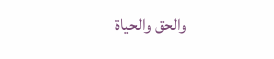والحق والحياة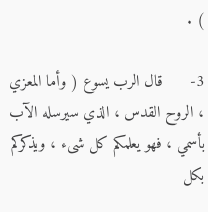) .

3-      قال الرب يسوع ( وأما المعزي ، الروح القدس ، الذي سيرسله الآب بأسمي ، فهو يعلمكم كل شىء ، ويذكركم بكل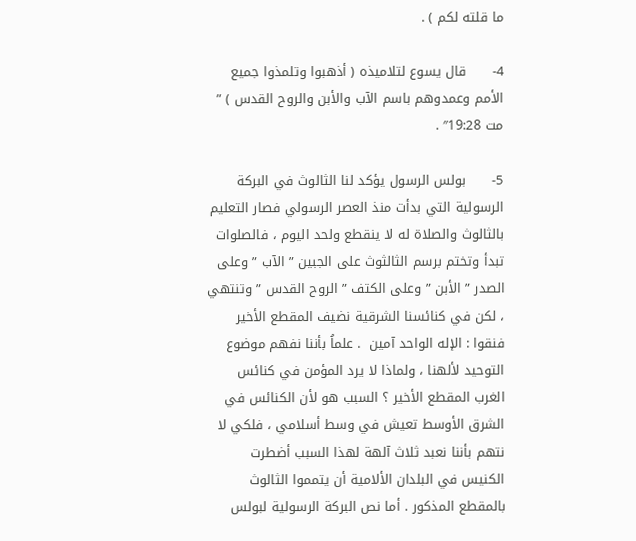ما قلته لكم ) .

4-      قال يسوع لتلاميذه ( أذهبوا وتلمذوا جميع الأمم وعمدوهم باسم الآب والأبن والروح القدس ) ” مت 19:28″ .

5-      بولس الرسول يؤكد لنا الثالوث في البركة الرسولية التي بدأت منذ العصر الرسولي فصار التعليم بالثالوث والصلاة له لا ينقطع ولحد اليوم ، فالصلوات تبدأ وتختم برسم الثالثوث على الجبين ” الآب ” وعلى الصدر ” الأبن ” وعلى الكتف ” الروح القدس ” وتنتهي ، لكن في كنائسنا الشرقية نضيف المقطع الأخير فنقوا : الإله الواحد آمين  . علماُ بأننا نفهم موضوع التوحيد لألهنا ، ولماذا لا يرد المؤمن في كنائس الغرب المقطع الأخير ؟ السبب هو لأن الكنائس في الشرق الأوسط تعيش في وسط أسلامي ، فلكي لا نتهم بأننا نعبد ثلاث آلهة لهذا السبب أضطرت الكنيس في البلدان الألامية أن يتمموا الثالوث بالمقطع المذكور . أما نص البركة الرسولية لبولس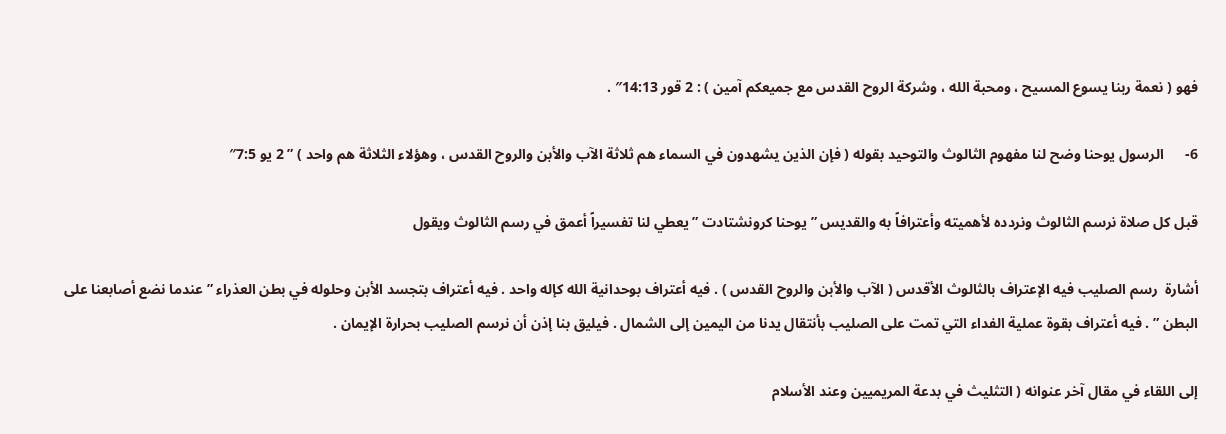فهو ( نعمة ربنا يسوع المسيح ، ومحبة الله ، وشركة الروح القدس مع جميعكم آمين ) : 2 قور 14:13″ .

6-      الرسول يوحنا وضح لنا مفهوم الثالوث والتوحيد بقوله ( فإن الذين يشهدون في السماء هم ثلاثة الآب والأبن والروح القدس ، وهؤلاء الثلاثة هم واحد ) ” 2 يو 7:5″

قبل كل صلاة نرسم الثالوث ونردده لأهميته وأعترافاً به والقديس ” يوحنا كرونشتادت ” يعطي لنا تفسيراً أعمق في رسم الثالوث ويقول

أشارة  رسم الصليب فيه الإعتراف بالثالوث الأقدس ( الآب والأبن والروح القدس ) . فيه أعتراف بوحدانية الله كإله واحد . فيه أعتراف بتجسد الأبن وحلوله في بطن العذراء ” عندما نضع أصابعنا على البطن ” . فيه أعتراف بقوة عملية الفداء التي تمت على الصليب بأنتقال يدنا من اليمين إلى الشمال . فيليق بنا إذن أن نرسم الصليب بحرارة الإيمان .

إلى اللقاء في مقال آخر عنوانه ( التثليث في بدعة المريميين وعند الأسلام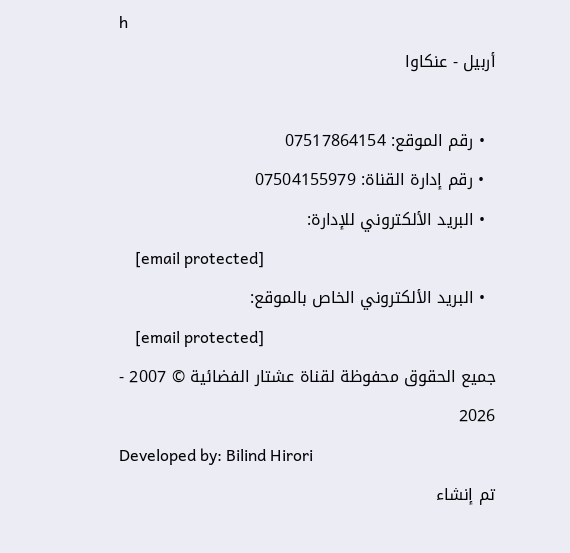h
أربيل - عنكاوا

  • رقم الموقع: 07517864154
  • رقم إدارة القناة: 07504155979
  • البريد الألكتروني للإدارة:
    [email protected]
  • البريد الألكتروني الخاص بالموقع:
    [email protected]
جميع الحقوق محفوظة لقناة عشتار الفضائية © 2007 - 2026
Developed by: Bilind Hirori
تم إنشاء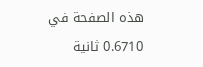هذه الصفحة في 0.6710 ثانية